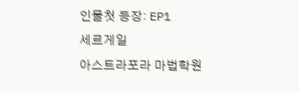인물첫 등장: EP1
세르게일
아스트라포라 마법학원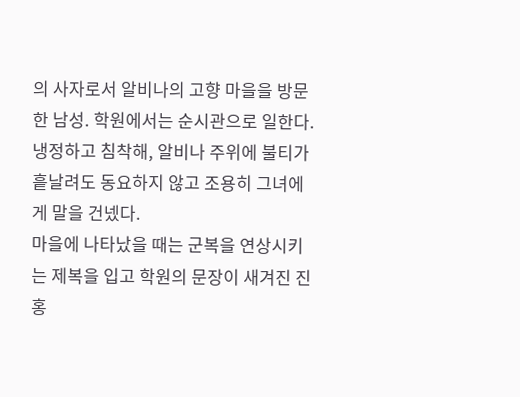의 사자로서 알비나의 고향 마을을 방문한 남성. 학원에서는 순시관으로 일한다. 냉정하고 침착해, 알비나 주위에 불티가 흩날려도 동요하지 않고 조용히 그녀에게 말을 건넸다.
마을에 나타났을 때는 군복을 연상시키는 제복을 입고 학원의 문장이 새겨진 진홍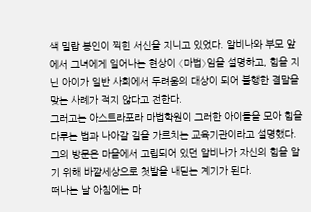색 밀랍 봉인이 찍힌 서신을 지니고 있었다. 알비나와 부모 앞에서 그녀에게 일어나는 현상이 〈마법〉임을 설명하고, 힘을 지닌 아이가 일반 사회에서 두려움의 대상이 되어 불행한 결말을 맞는 사례가 적지 않다고 전한다.
그러고는 아스트라포라 마법학원이 그러한 아이들을 모아 힘을 다루는 법과 나아갈 길을 가르치는 교육기관이라고 설명했다. 그의 방문은 마을에서 고립되어 있던 알비나가 자신의 힘을 알기 위해 바깥세상으로 첫발을 내딛는 계기가 된다.
떠나는 날 아침에는 마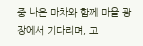중 나온 마차와 함께 마을 광장에서 기다리며, 고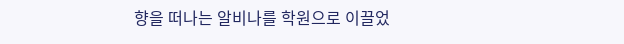향을 떠나는 알비나를 학원으로 이끌었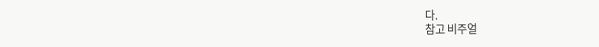다.
참고 비주얼